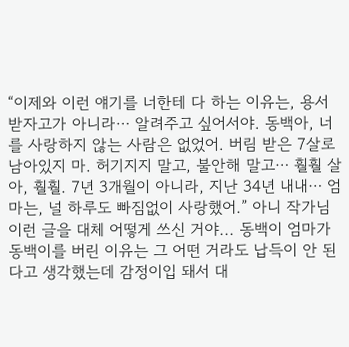“이제와 이런 얘기를 너한테 다 하는 이유는, 용서 받자고가 아니라⋯ 알려주고 싶어서야. 동백아, 너를 사랑하지 않는 사람은 없었어. 버림 받은 7살로 남아있지 마. 허기지지 말고, 불안해 말고⋯ 훨훨 살아, 훨훨. 7년 3개월이 아니라, 지난 34년 내내⋯ 엄마는, 널 하루도 빠짐없이 사랑했어.” 아니 작가님 이런 글을 대체 어떻게 쓰신 거야... 동백이 엄마가 동백이를 버린 이유는 그 어떤 거라도 납득이 안 된다고 생각했는데 감정이입 돼서 대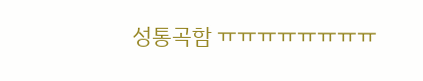성통곡함 ㅠㅠㅠㅠㅠㅠㅠㅠ